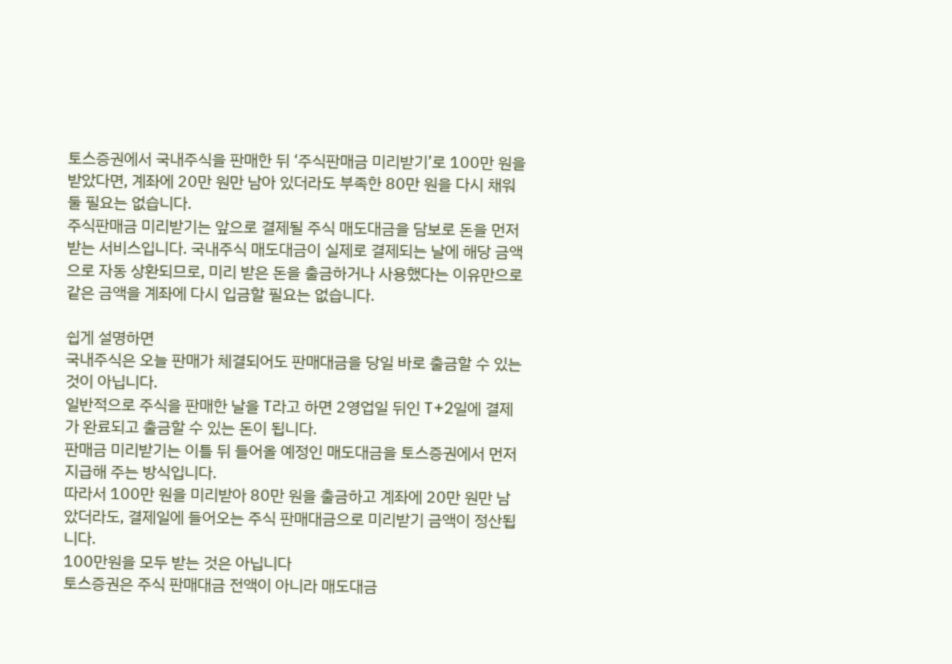토스증권에서 국내주식을 판매한 뒤 ‘주식판매금 미리받기’로 100만 원을 받았다면, 계좌에 20만 원만 남아 있더라도 부족한 80만 원을 다시 채워 둘 필요는 없습니다.
주식판매금 미리받기는 앞으로 결제될 주식 매도대금을 담보로 돈을 먼저 받는 서비스입니다. 국내주식 매도대금이 실제로 결제되는 날에 해당 금액으로 자동 상환되므로, 미리 받은 돈을 출금하거나 사용했다는 이유만으로 같은 금액을 계좌에 다시 입금할 필요는 없습니다.

쉽게 설명하면
국내주식은 오늘 판매가 체결되어도 판매대금을 당일 바로 출금할 수 있는 것이 아닙니다.
일반적으로 주식을 판매한 날을 T라고 하면 2영업일 뒤인 T+2일에 결제가 완료되고 출금할 수 있는 돈이 됩니다.
판매금 미리받기는 이틀 뒤 들어올 예정인 매도대금을 토스증권에서 먼저 지급해 주는 방식입니다.
따라서 100만 원을 미리받아 80만 원을 출금하고 계좌에 20만 원만 남았더라도, 결제일에 들어오는 주식 판매대금으로 미리받기 금액이 정산됩니다.
100만원을 모두 받는 것은 아닙니다
토스증권은 주식 판매대금 전액이 아니라 매도대금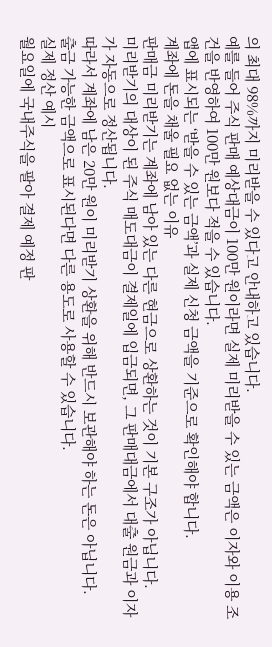의 최대 98%까지 미리받을 수 있다고 안내하고 있습니다.
예를 들어 주식 판매 예상대금이 100만 원이라면 실제 미리받을 수 있는 금액은 이자와 이용 조건을 반영하여 100만 원보다 적을 수 있습니다.
앱에 표시되는 ‘받을 수 있는 금액’과 실제 신청 금액을 기준으로 확인해야 합니다.
계좌에 돈을 채울 필요 없는 이유
판매금 미리받기는 계좌에 남아 있는 다른 현금으로 상환하는 것이 기본 구조가 아닙니다.
미리받기의 대상이 된 주식 매도대금이 결제일에 입금되면, 그 판매대금에서 대출 원금과 이자가 자동으로 정산됩니다.
따라서 계좌에 남은 20만 원이 미리받기 상환을 위해 반드시 보관해야 하는 돈은 아닙니다.
출금 가능한 금액으로 표시된다면 다른 용도로 사용할 수 있습니다.
실제 정산 예시
월요일에 국내주식을 팔아 결제 예정 판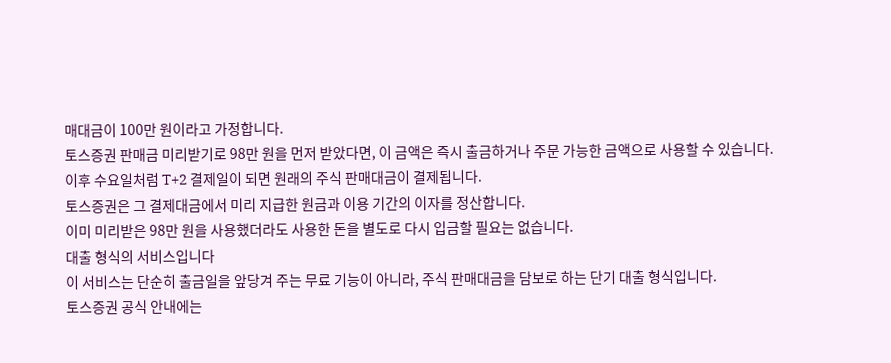매대금이 100만 원이라고 가정합니다.
토스증권 판매금 미리받기로 98만 원을 먼저 받았다면, 이 금액은 즉시 출금하거나 주문 가능한 금액으로 사용할 수 있습니다.
이후 수요일처럼 T+2 결제일이 되면 원래의 주식 판매대금이 결제됩니다.
토스증권은 그 결제대금에서 미리 지급한 원금과 이용 기간의 이자를 정산합니다.
이미 미리받은 98만 원을 사용했더라도 사용한 돈을 별도로 다시 입금할 필요는 없습니다.
대출 형식의 서비스입니다
이 서비스는 단순히 출금일을 앞당겨 주는 무료 기능이 아니라, 주식 판매대금을 담보로 하는 단기 대출 형식입니다.
토스증권 공식 안내에는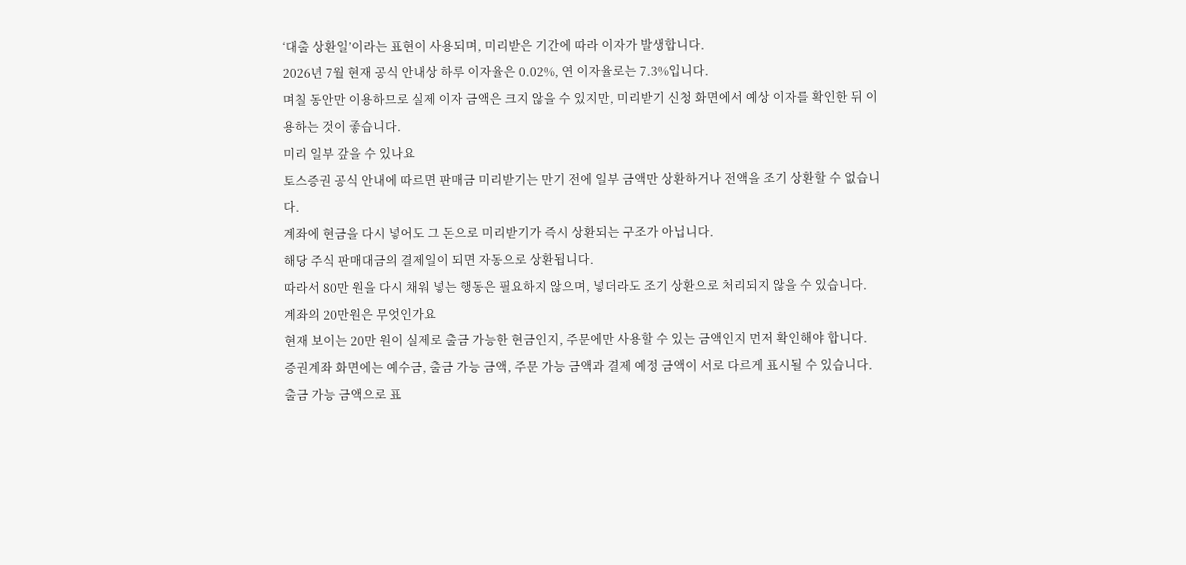‘대출 상환일’이라는 표현이 사용되며, 미리받은 기간에 따라 이자가 발생합니다.
2026년 7월 현재 공식 안내상 하루 이자율은 0.02%, 연 이자율로는 7.3%입니다.
며칠 동안만 이용하므로 실제 이자 금액은 크지 않을 수 있지만, 미리받기 신청 화면에서 예상 이자를 확인한 뒤 이용하는 것이 좋습니다.
미리 일부 갚을 수 있나요
토스증권 공식 안내에 따르면 판매금 미리받기는 만기 전에 일부 금액만 상환하거나 전액을 조기 상환할 수 없습니다.
계좌에 현금을 다시 넣어도 그 돈으로 미리받기가 즉시 상환되는 구조가 아닙니다.
해당 주식 판매대금의 결제일이 되면 자동으로 상환됩니다.
따라서 80만 원을 다시 채워 넣는 행동은 필요하지 않으며, 넣더라도 조기 상환으로 처리되지 않을 수 있습니다.
계좌의 20만원은 무엇인가요
현재 보이는 20만 원이 실제로 출금 가능한 현금인지, 주문에만 사용할 수 있는 금액인지 먼저 확인해야 합니다.
증권계좌 화면에는 예수금, 출금 가능 금액, 주문 가능 금액과 결제 예정 금액이 서로 다르게 표시될 수 있습니다.
출금 가능 금액으로 표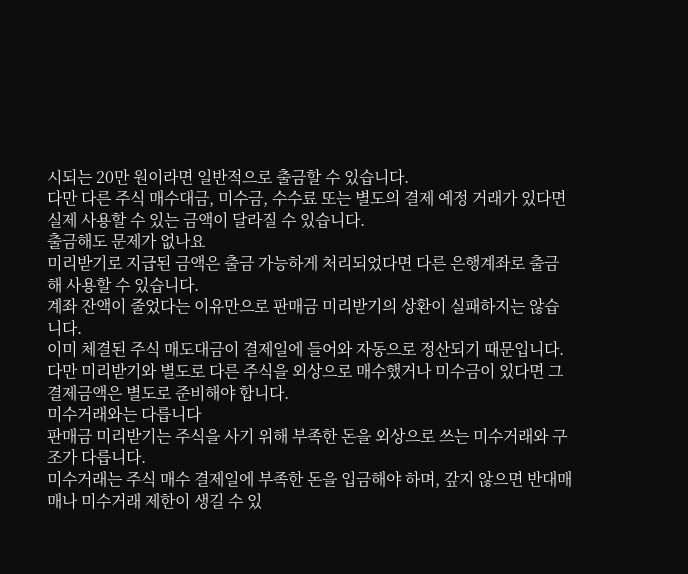시되는 20만 원이라면 일반적으로 출금할 수 있습니다.
다만 다른 주식 매수대금, 미수금, 수수료 또는 별도의 결제 예정 거래가 있다면 실제 사용할 수 있는 금액이 달라질 수 있습니다.
출금해도 문제가 없나요
미리받기로 지급된 금액은 출금 가능하게 처리되었다면 다른 은행계좌로 출금해 사용할 수 있습니다.
계좌 잔액이 줄었다는 이유만으로 판매금 미리받기의 상환이 실패하지는 않습니다.
이미 체결된 주식 매도대금이 결제일에 들어와 자동으로 정산되기 때문입니다.
다만 미리받기와 별도로 다른 주식을 외상으로 매수했거나 미수금이 있다면 그 결제금액은 별도로 준비해야 합니다.
미수거래와는 다릅니다
판매금 미리받기는 주식을 사기 위해 부족한 돈을 외상으로 쓰는 미수거래와 구조가 다릅니다.
미수거래는 주식 매수 결제일에 부족한 돈을 입금해야 하며, 갚지 않으면 반대매매나 미수거래 제한이 생길 수 있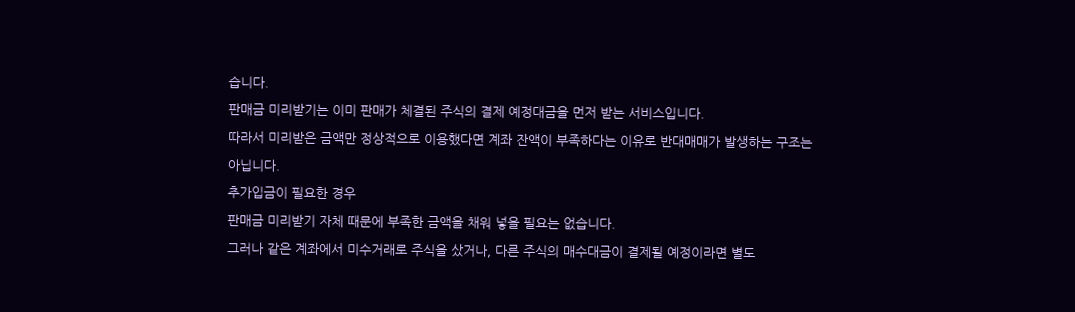습니다.
판매금 미리받기는 이미 판매가 체결된 주식의 결제 예정대금을 먼저 받는 서비스입니다.
따라서 미리받은 금액만 정상적으로 이용했다면 계좌 잔액이 부족하다는 이유로 반대매매가 발생하는 구조는 아닙니다.
추가입금이 필요한 경우
판매금 미리받기 자체 때문에 부족한 금액을 채워 넣을 필요는 없습니다.
그러나 같은 계좌에서 미수거래로 주식을 샀거나, 다른 주식의 매수대금이 결제될 예정이라면 별도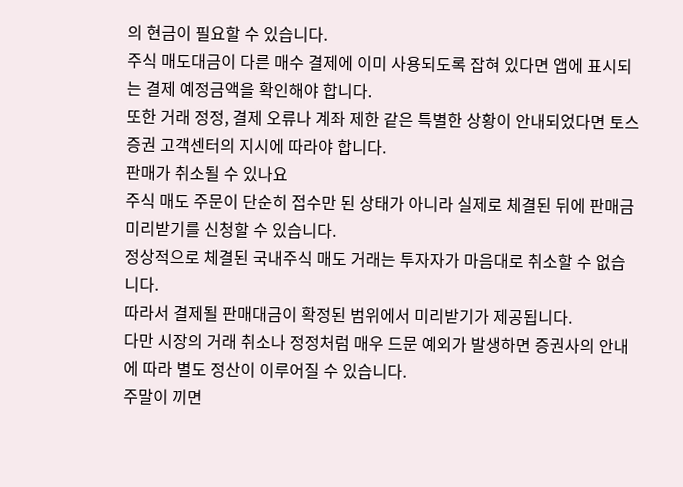의 현금이 필요할 수 있습니다.
주식 매도대금이 다른 매수 결제에 이미 사용되도록 잡혀 있다면 앱에 표시되는 결제 예정금액을 확인해야 합니다.
또한 거래 정정, 결제 오류나 계좌 제한 같은 특별한 상황이 안내되었다면 토스증권 고객센터의 지시에 따라야 합니다.
판매가 취소될 수 있나요
주식 매도 주문이 단순히 접수만 된 상태가 아니라 실제로 체결된 뒤에 판매금 미리받기를 신청할 수 있습니다.
정상적으로 체결된 국내주식 매도 거래는 투자자가 마음대로 취소할 수 없습니다.
따라서 결제될 판매대금이 확정된 범위에서 미리받기가 제공됩니다.
다만 시장의 거래 취소나 정정처럼 매우 드문 예외가 발생하면 증권사의 안내에 따라 별도 정산이 이루어질 수 있습니다.
주말이 끼면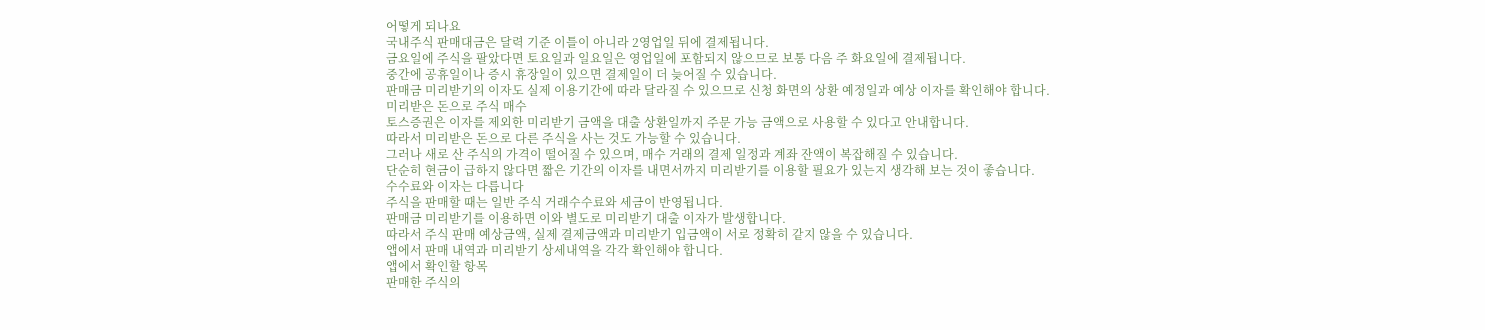어떻게 되나요
국내주식 판매대금은 달력 기준 이틀이 아니라 2영업일 뒤에 결제됩니다.
금요일에 주식을 팔았다면 토요일과 일요일은 영업일에 포함되지 않으므로 보통 다음 주 화요일에 결제됩니다.
중간에 공휴일이나 증시 휴장일이 있으면 결제일이 더 늦어질 수 있습니다.
판매금 미리받기의 이자도 실제 이용기간에 따라 달라질 수 있으므로 신청 화면의 상환 예정일과 예상 이자를 확인해야 합니다.
미리받은 돈으로 주식 매수
토스증권은 이자를 제외한 미리받기 금액을 대출 상환일까지 주문 가능 금액으로 사용할 수 있다고 안내합니다.
따라서 미리받은 돈으로 다른 주식을 사는 것도 가능할 수 있습니다.
그러나 새로 산 주식의 가격이 떨어질 수 있으며, 매수 거래의 결제 일정과 계좌 잔액이 복잡해질 수 있습니다.
단순히 현금이 급하지 않다면 짧은 기간의 이자를 내면서까지 미리받기를 이용할 필요가 있는지 생각해 보는 것이 좋습니다.
수수료와 이자는 다릅니다
주식을 판매할 때는 일반 주식 거래수수료와 세금이 반영됩니다.
판매금 미리받기를 이용하면 이와 별도로 미리받기 대출 이자가 발생합니다.
따라서 주식 판매 예상금액, 실제 결제금액과 미리받기 입금액이 서로 정확히 같지 않을 수 있습니다.
앱에서 판매 내역과 미리받기 상세내역을 각각 확인해야 합니다.
앱에서 확인할 항목
판매한 주식의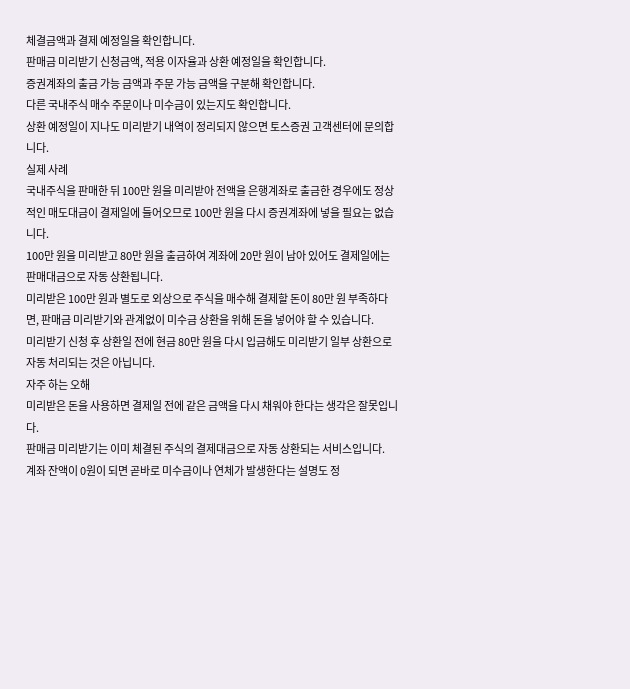체결금액과 결제 예정일을 확인합니다.
판매금 미리받기 신청금액, 적용 이자율과 상환 예정일을 확인합니다.
증권계좌의 출금 가능 금액과 주문 가능 금액을 구분해 확인합니다.
다른 국내주식 매수 주문이나 미수금이 있는지도 확인합니다.
상환 예정일이 지나도 미리받기 내역이 정리되지 않으면 토스증권 고객센터에 문의합니다.
실제 사례
국내주식을 판매한 뒤 100만 원을 미리받아 전액을 은행계좌로 출금한 경우에도 정상적인 매도대금이 결제일에 들어오므로 100만 원을 다시 증권계좌에 넣을 필요는 없습니다.
100만 원을 미리받고 80만 원을 출금하여 계좌에 20만 원이 남아 있어도 결제일에는 판매대금으로 자동 상환됩니다.
미리받은 100만 원과 별도로 외상으로 주식을 매수해 결제할 돈이 80만 원 부족하다면, 판매금 미리받기와 관계없이 미수금 상환을 위해 돈을 넣어야 할 수 있습니다.
미리받기 신청 후 상환일 전에 현금 80만 원을 다시 입금해도 미리받기 일부 상환으로 자동 처리되는 것은 아닙니다.
자주 하는 오해
미리받은 돈을 사용하면 결제일 전에 같은 금액을 다시 채워야 한다는 생각은 잘못입니다.
판매금 미리받기는 이미 체결된 주식의 결제대금으로 자동 상환되는 서비스입니다.
계좌 잔액이 0원이 되면 곧바로 미수금이나 연체가 발생한다는 설명도 정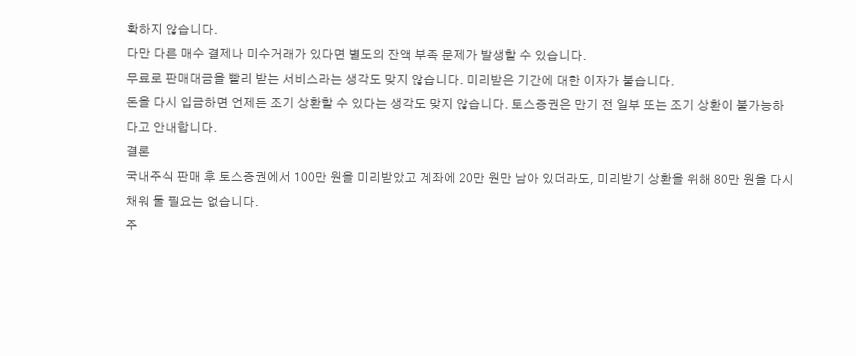확하지 않습니다.
다만 다른 매수 결제나 미수거래가 있다면 별도의 잔액 부족 문제가 발생할 수 있습니다.
무료로 판매대금을 빨리 받는 서비스라는 생각도 맞지 않습니다. 미리받은 기간에 대한 이자가 붙습니다.
돈을 다시 입금하면 언제든 조기 상환할 수 있다는 생각도 맞지 않습니다. 토스증권은 만기 전 일부 또는 조기 상환이 불가능하다고 안내합니다.
결론
국내주식 판매 후 토스증권에서 100만 원을 미리받았고 계좌에 20만 원만 남아 있더라도, 미리받기 상환을 위해 80만 원을 다시 채워 둘 필요는 없습니다.
주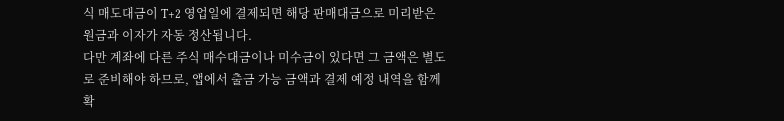식 매도대금이 T+2 영업일에 결제되면 해당 판매대금으로 미리받은 원금과 이자가 자동 정산됩니다.
다만 계좌에 다른 주식 매수대금이나 미수금이 있다면 그 금액은 별도로 준비해야 하므로, 앱에서 출금 가능 금액과 결제 예정 내역을 함께 확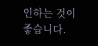인하는 것이 좋습니다.